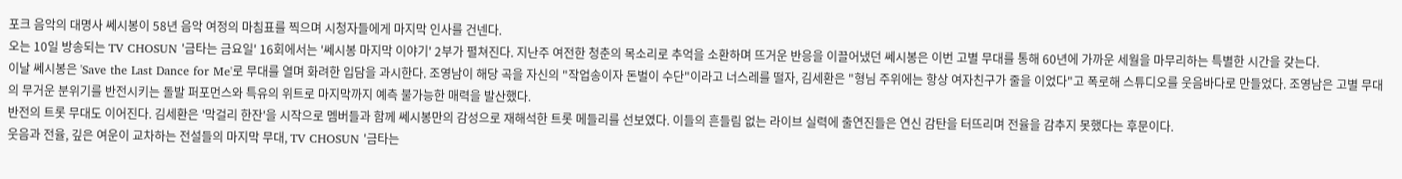포크 음악의 대명사 쎄시봉이 58년 음악 여정의 마침표를 찍으며 시청자들에게 마지막 인사를 건넨다.
오는 10일 방송되는 TV CHOSUN '금타는 금요일' 16회에서는 '쎄시봉 마지막 이야기' 2부가 펼쳐진다. 지난주 여전한 청춘의 목소리로 추억을 소환하며 뜨거운 반응을 이끌어냈던 쎄시봉은 이번 고별 무대를 통해 60년에 가까운 세월을 마무리하는 특별한 시간을 갖는다.
이날 쎄시봉은 'Save the Last Dance for Me'로 무대를 열며 화려한 입담을 과시한다. 조영남이 해당 곡을 자신의 "작업송이자 돈벌이 수단"이라고 너스레를 떨자, 김세환은 "형님 주위에는 항상 여자친구가 줄을 이었다"고 폭로해 스튜디오를 웃음바다로 만들었다. 조영남은 고별 무대의 무거운 분위기를 반전시키는 돌발 퍼포먼스와 특유의 위트로 마지막까지 예측 불가능한 매력을 발산했다.
반전의 트롯 무대도 이어진다. 김세환은 '막걸리 한잔'을 시작으로 멤버들과 함께 쎄시봉만의 감성으로 재해석한 트롯 메들리를 선보였다. 이들의 흔들림 없는 라이브 실력에 출연진들은 연신 감탄을 터뜨리며 전율을 감추지 못했다는 후문이다.
웃음과 전율, 깊은 여운이 교차하는 전설들의 마지막 무대, TV CHOSUN '금타는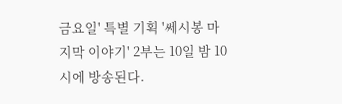금요일' 특별 기획 '쎄시봉 마지막 이야기' 2부는 10일 밤 10시에 방송된다.